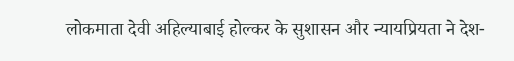लोकमाता देवी अहिल्याबाई होल्कर के सुशासन और न्यायप्रियता ने देश-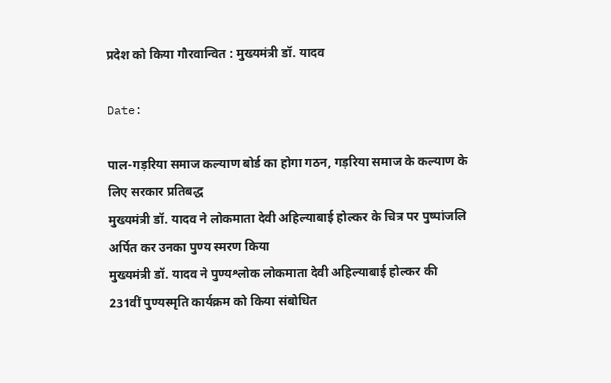प्रदेश को किया गौरवान्वित : मुख्यमंत्री डॉ. यादव

Date:

पाल-गड़रिया समाज कल्याण बोर्ड का होगा गठन, गड़रिया समाज के कल्याण के लिए सरकार प्रतिबद्ध
मुख्यमंत्री डॉ. यादव ने लोकमाता देवी अहिल्याबाई होल्कर के चित्र पर पुष्पांजलि अर्पित कर उनका पुण्य स्मरण किया
मुख्यमंत्री डॉ. यादव ने पुण्यश्लोक लोकमाता देवी अहिल्याबाई होल्कर की 231वीं पुण्यस्मृति कार्यक्रम को किया संबोधित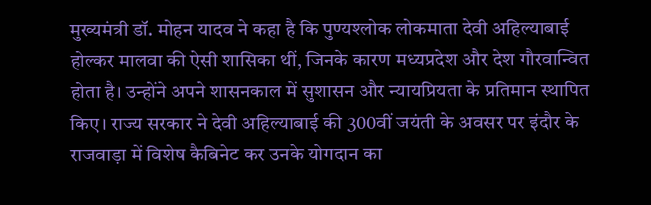मुख्यमंत्री डॉ. मोहन यादव ने कहा है कि पुण्यश्लोक लोकमाता देवी अहिल्याबाई होल्कर मालवा की ऐसी शासिका थीं, जिनके कारण मध्यप्रदेश और देश गौरवान्वित होता है। उन्होंने अपने शासनकाल में सुशासन और न्यायप्रियता के प्रतिमान स्थापित किए। राज्य सरकार ने देवी अहिल्याबाई की 300वीं जयंती के अवसर पर इंदौर के राजवाड़ा में विशेष कैबिनेट कर उनके योगदान का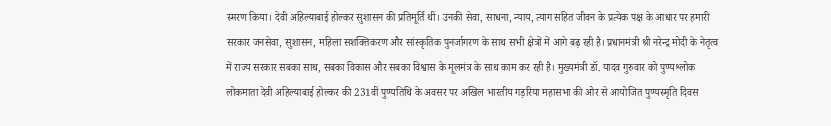स्मरण किया। देवी अहिल्याबाई होल्कर सुशासन की प्रतिमूर्ति थीं। उनकी सेवा, साधना, न्याय, त्याग सहित जीवन के प्रत्येक पक्ष के आधार पर हमारी सरकार जनसेवा, सुशासन, महिला सशक्तिकरण और सांस्कृतिक पुनर्जागरण के साथ सभी क्षेत्रों में आगे बढ़ रही है। प्रधानमंत्री श्री नरेन्द्र मोदी के नेतृत्व में राज्य सरकार सबका साथ, सबका विकास और सबका विश्वास के मूलमंत्र के साथ काम कर रही है। मुख्यमंत्री डॉ. यादव गुरुवार को पुण्यश्लोक लोकमाता देवी अहिल्याबाई होल्कर की 231वीं पुण्यतिथि के अवसर पर अखिल भारतीय गड़रिया महासभा की ओर से आयोजित पुण्यस्मृति दिवस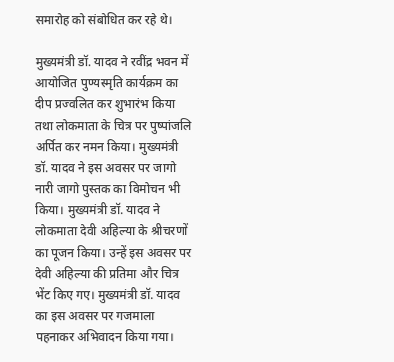समारोह को संबोधित कर रहे थे।

मुख्यमंत्री डॉ. यादव ने रवींद्र भवन में आयोजित पुण्यस्मृति कार्यक्रम का दीप प्रज्वलित कर शुभारंभ किया तथा लोकमाता के चित्र पर पुष्पांजलि अर्पित कर नमन किया। मुख्यमंत्री डॉ. यादव ने इस अवसर पर जागो नारी जागो पुस्तक का विमोचन भी किया। मुख्यमंत्री डॉ. यादव ने लोकमाता देवी अहिल्या के श्रीचरणों का पूजन किया। उन्हें इस अवसर पर देवी अहिल्या की प्रतिमा और चित्र भेंट किए गए। मुख्यमंत्री डॉ. यादव का इस अवसर पर गजमाला पहनाकर अभिवादन किया गया।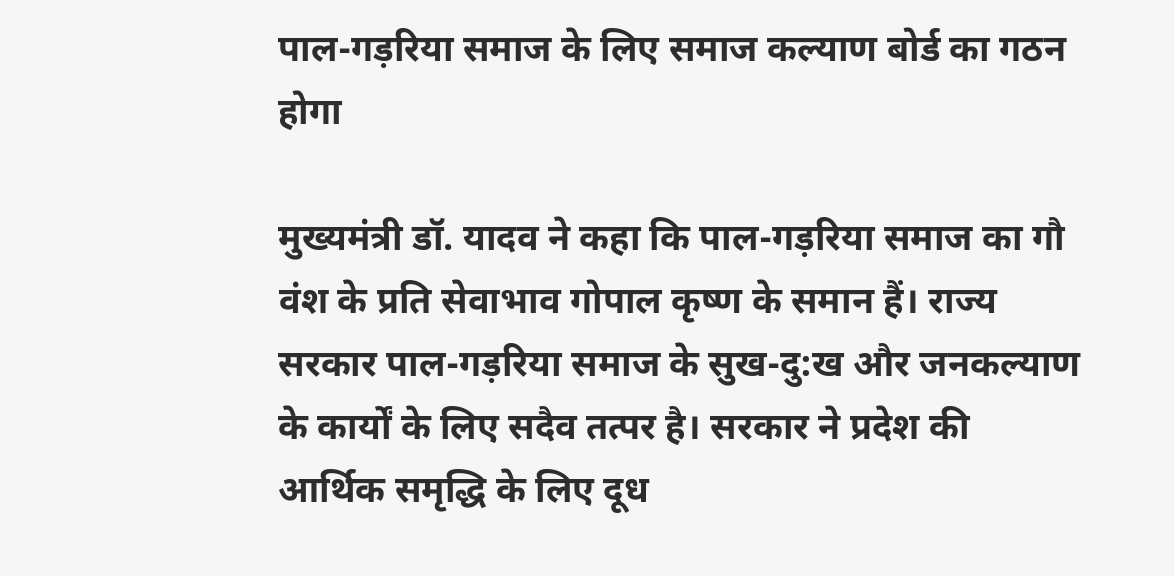पाल-गड़रिया समाज के लिए समाज कल्याण बोर्ड का गठन होगा

मुख्यमंत्री डॉ. यादव ने कहा कि पाल-गड़रिया समाज का गौ वंश के प्रति सेवाभाव गोपाल कृष्ण के समान हैं। राज्य सरकार पाल-गड़रिया समाज के सुख-दु:ख और जनकल्याण के कार्यों के लिए सदैव तत्पर है। सरकार ने प्रदेश की आर्थिक समृद्धि के लिए दूध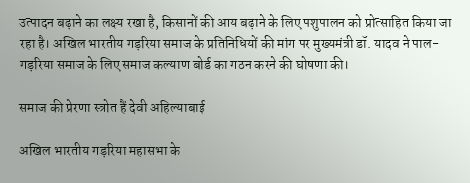उत्पादन बढ़ाने का लक्ष्य रखा है, किसानों की आय बढ़ाने के लिए पशुपालन को प्रोत्साहित किया जा रहा है। अखिल भारतीय गड़रिया समाज के प्रतिनिधियों की मांग पर मुख्यमंत्री डॉ. यादव ने पाल-गड़रिया समाज के लिए समाज कल्याण बोर्ड का गठन करने की घोषणा की।

समाज की प्रेरणा स्त्रोत हैं देवी अहिल्याबाई

अखिल भारतीय गड़रिया महासभा के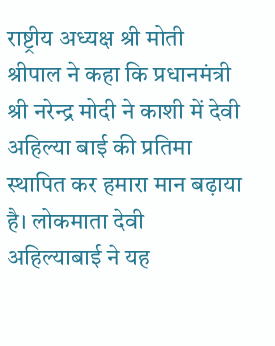राष्ट्रीय अध्यक्ष श्री मोती श्रीपाल ने कहा कि प्रधानमंत्री श्री नरेन्द्र मोदी ने काशी में देवी अहिल्या बाई की प्रतिमा स्थापित कर हमारा मान बढ़ाया है। लोकमाता देवी अहिल्याबाई ने यह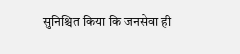सुनिश्चित किया कि जनसेवा ही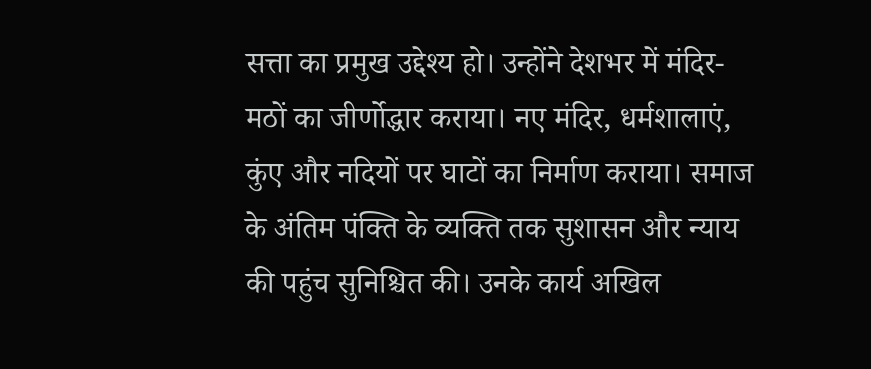सत्ता का प्रमुख उद्देश्य हो। उन्होंने देशभर में मंदिर-मठों का जीर्णोद्धार कराया। नए मंदिर, धर्मशालाएं, कुंए और नदियों पर घाटों का निर्माण कराया। समाज के अंतिम पंक्ति के व्यक्ति तक सुशासन और न्याय की पहुंच सुनिश्चित की। उनके कार्य अखिल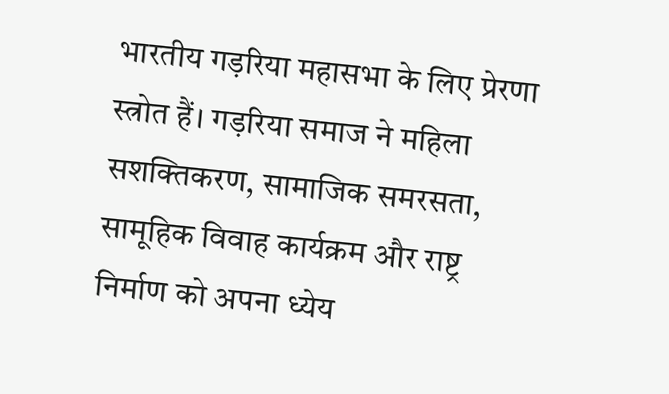भारतीय गड़रिया महासभा के लिए प्रेरणा स्त्रोत हैं। गड़रिया समाज ने महिला सशक्तिकरण, सामाजिक समरसता, सामूहिक विवाह कार्यक्रम और राष्ट्र निर्माण को अपना ध्येय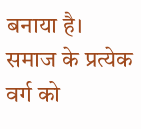बनाया है। समाज के प्रत्येक वर्ग को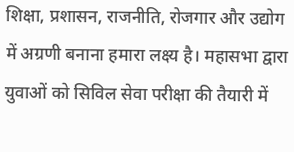शिक्षा, प्रशासन, राजनीति, रोजगार और उद्योग में अग्रणी बनाना हमारा लक्ष्य है। महासभा द्वारा युवाओं को सिविल सेवा परीक्षा की तैयारी में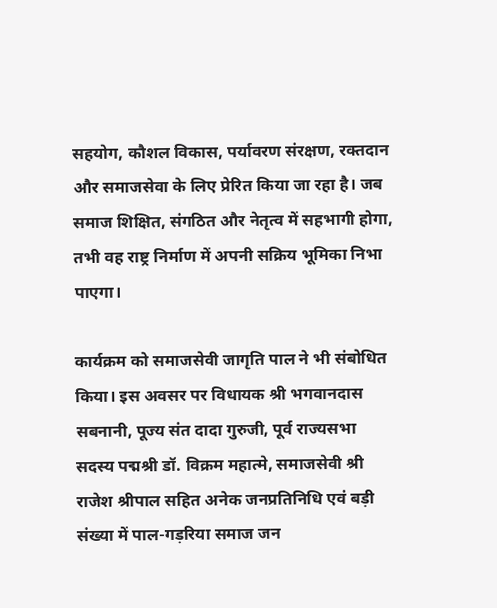सहयोग, कौशल विकास, पर्यावरण संरक्षण, रक्तदान और समाजसेवा के लिए प्रेरित किया जा रहा है। जब समाज शिक्षित, संगठित और नेतृत्व में सहभागी होगा, तभी वह राष्ट्र निर्माण में अपनी सक्रिय भूमिका निभा पाएगा।

कार्यक्रम को समाजसेवी जागृति पाल ने भी संबोधित किया। इस अवसर पर विधायक श्री भगवानदास सबनानी, पूज्य संत दादा गुरुजी, पूर्व राज्यसभा सदस्य पद्मश्री डॉ. विक्रम महात्मे, समाजसेवी श्री राजेश श्रीपाल सहित अनेक जनप्रतिनिधि एवं बड़ी संख्या में पाल-गड़रिया समाज जन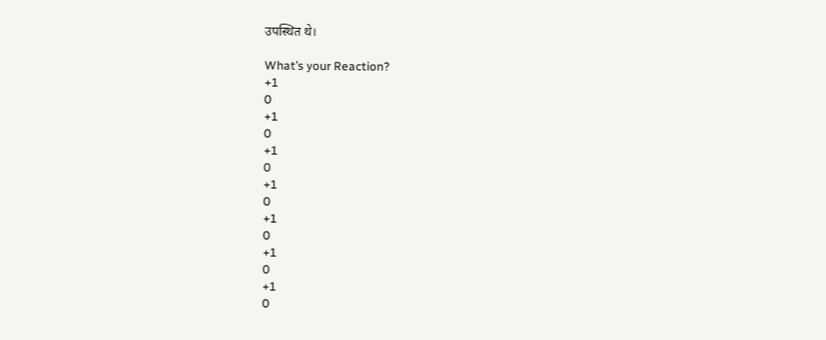उपस्थित थे।

What’s your Reaction?
+1
0
+1
0
+1
0
+1
0
+1
0
+1
0
+1
0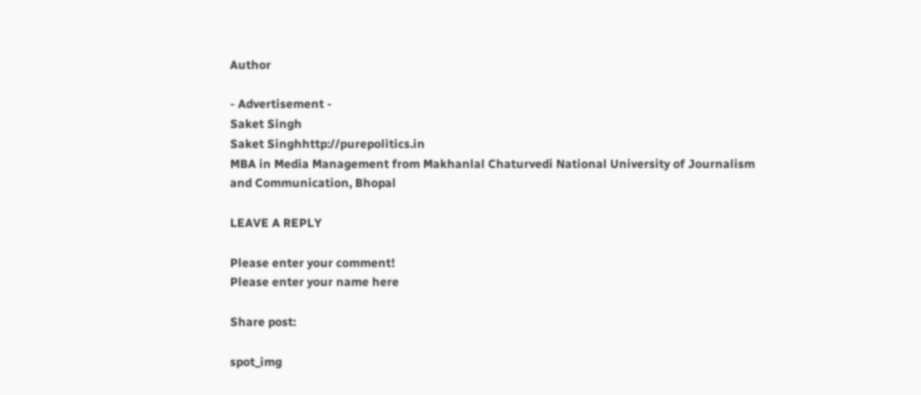Author

- Advertisement -
Saket Singh
Saket Singhhttp://purepolitics.in
MBA in Media Management from Makhanlal Chaturvedi National University of Journalism and Communication, Bhopal

LEAVE A REPLY

Please enter your comment!
Please enter your name here

Share post:

spot_img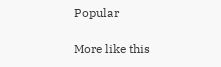Popular

More like this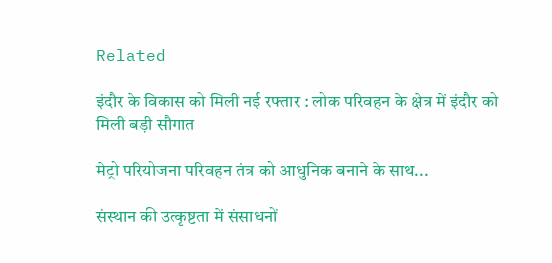Related

इंदौर के विकास को मिली नई रफ्तार : लोक परिवहन के क्षेत्र में इंदौर को मिली बड़ी सौगात

मेट्रो परियोजना परिवहन तंत्र को आधुनिक बनाने के साथ...

संस्थान की उत्कृष्टता में संसाधनों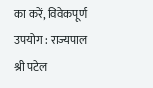का करें, विवेकपूर्ण उपयोग : राज्यपाल श्री पटेल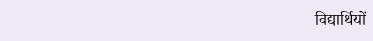विद्यार्थियों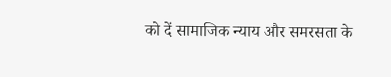को दें सामाजिक न्याय और समरसता के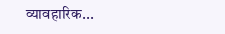व्यावहारिक...